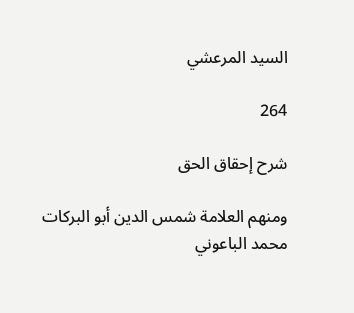السيد المرعشي

264

شرح إحقاق الحق

ومنهم العلامة شمس الدين أبو البركات محمد الباعوني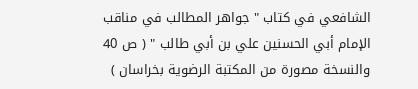الشافعي في كتاب " جواهر المطالب في مناقب الإمام أبي الحسنين علي بن أبي طالب " ( ص 40 والنسخة مصورة من المكتبة الرضوية بخراسان )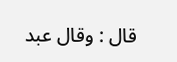قال : وقال عبد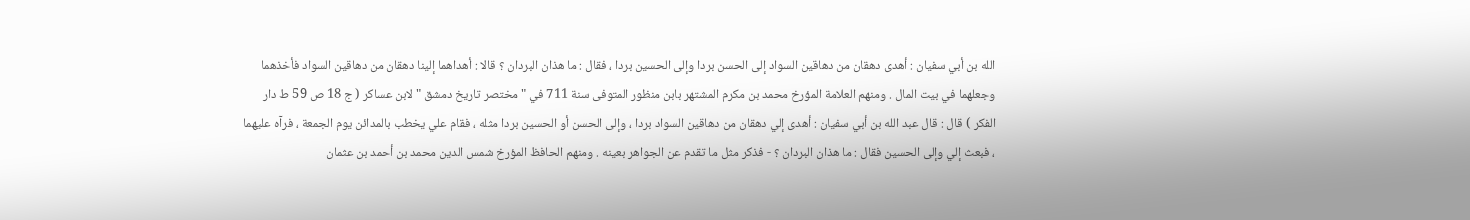الله بن أبي سفيان : أهدى دهقان من دهاقين السواد إلى الحسن بردا وإلى الحسين بردا ، فقال : ما هذان البردان ؟ قالا : أهداهما إلينا دهقان من دهاقين السواد فأخذهما وجعلهما في بيت المال . ومنهم العلامة المؤرخ محمد بن مكرم المشتهر بابن منظور المتوفى سنة 711 في " مختصر تاريخ دمشق " لابن عساكر ( ج 18 ص 59 ط دار الفكر ) قال : قال عبد الله بن أبي سفيان : أهدى إلي دهقان من دهاقين السواد بردا ، وإلى الحسن أو الحسين بردا مثله ، فقام علي يخطب بالمدائن يوم الجمعة ، فرآه عليهما ، فبعث إلي وإلى الحسين فقال : ما هذان البردان ؟ - فذكر مثل ما تقدم عن الجواهر بعينه . ومنهم الحافظ المؤرخ شمس الدين محمد بن أحمد بن عثمان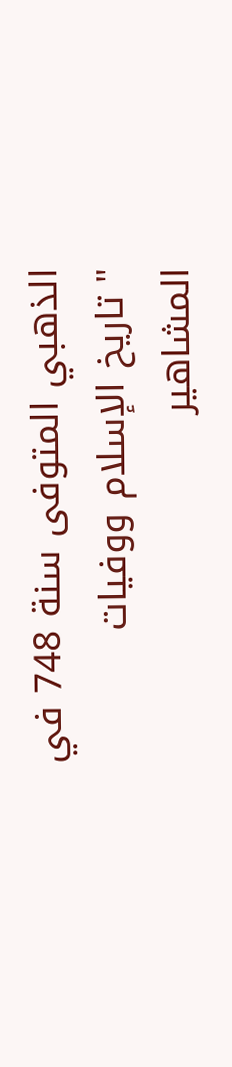الذهبي المتوفى سنة 748 في " تاريخ الإسلام ووفيات المشاهير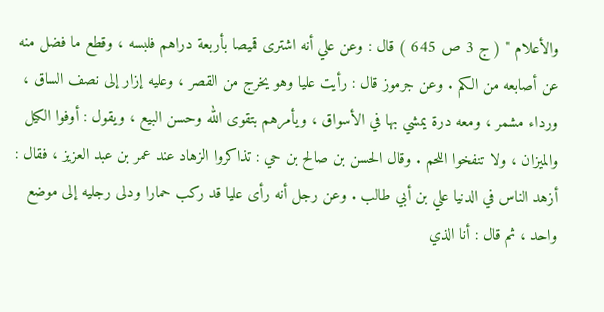والأعلام " ( ج 3 ص 645 ) قال : وعن علي أنه اشترى قميصا بأربعة دراهم فلبسه ، وقطع ما فضل منه عن أصابعه من الكم . وعن جرموز قال : رأيت عليا وهو يخرج من القصر ، وعليه إزار إلى نصف الساق ، ورداء مشمر ، ومعه درة يمشي بها في الأسواق ، ويأمرهم بتقوى الله وحسن البيع ، ويقول : أوفوا الكيل والميزان ، ولا تنفخوا اللحم . وقال الحسن بن صالح بن حي : تذاكروا الزهاد عند عمر بن عبد العزيز ، فقال : أزهد الناس في الدنيا علي بن أبي طالب . وعن رجل أنه رأى عليا قد ركب حمارا ودلى رجليه إلى موضع واحد ، ثم قال : أنا الذي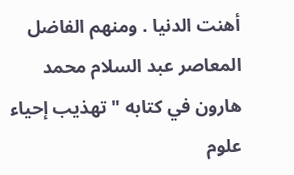أهنت الدنيا . ومنهم الفاضل المعاصر عبد السلام محمد هارون في كتابه " تهذيب إحياء علوم